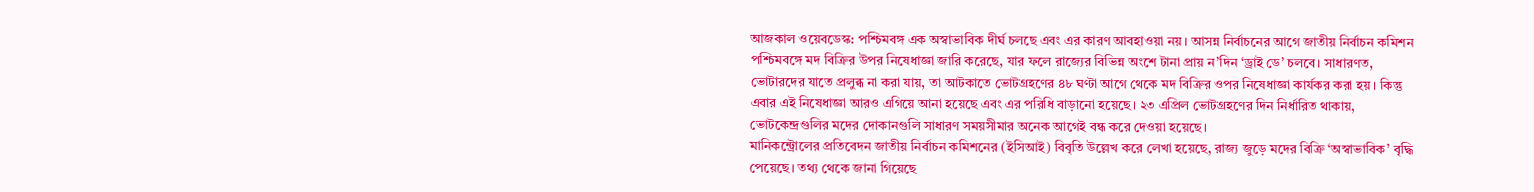আজকাল ওয়েবডেস্ক: পশ্চিমবঙ্গ এক অস্বাভাবিক দীর্ঘ চলছে এবং এর কারণ আবহাওয়া নয়। আসন্ন নির্বাচনের আগে জাতীয় নির্বাচন কমিশন পশ্চিমবঙ্গে মদ বিক্রির উপর নিষেধাজ্ঞা জারি করেছে, যার ফলে রাজ্যের বিভিন্ন অংশে টানা প্রায় ন’দিন ‘ড্রাই ডে’ চলবে। সাধারণত, ভোটারদের যাতে প্রলুব্ধ না করা যায়, তা আটকাতে ভোটগ্রহণের ৪৮ ঘণ্টা আগে থেকে মদ বিক্রির ওপর নিষেধাজ্ঞা কার্যকর করা হয়। কিন্তু এবার এই নিষেধাজ্ঞা আরও এগিয়ে আনা হয়েছে এবং এর পরিধি বাড়ানো হয়েছে। ২৩ এপ্রিল ভোটগ্রহণের দিন নির্ধারিত থাকায়, ভোটকেন্দ্রগুলির মদের দোকানগুলি সাধারণ সময়সীমার অনেক আগেই বন্ধ করে দেওয়া হয়েছে।
মানিকন্ট্রোলের প্রতিবেদন জাতীয় নির্বাচন কমিশনের (ইসিআই) বিবৃতি উল্লেখ করে লেখা হয়েছে, রাজ্য জুড়ে মদের বিক্রি ‘অস্বাভাবিক’ বৃদ্ধি পেয়েছে। তথ্য থেকে জানা গিয়েছে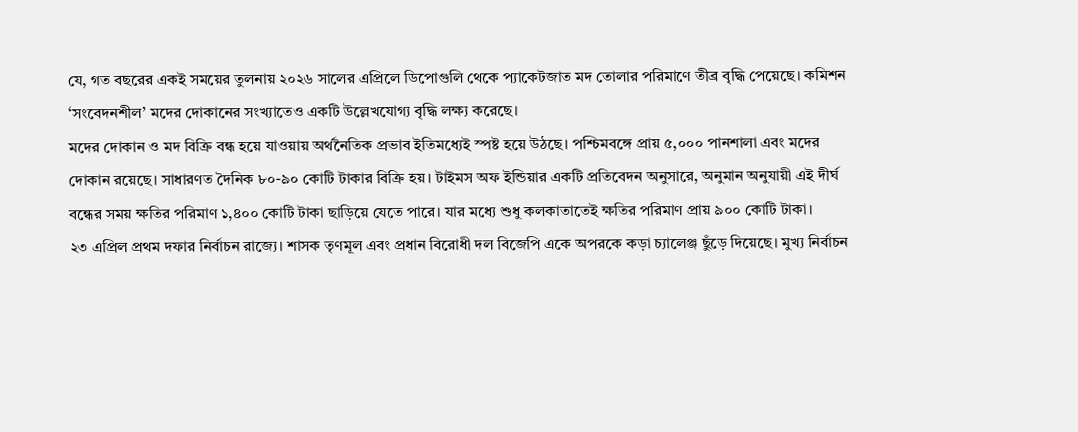যে, গত বছরের একই সময়ের তুলনায় ২০২৬ সালের এপ্রিলে ডিপোগুলি থেকে প্যাকেটজাত মদ তোলার পরিমাণে তীব্র বৃদ্ধি পেয়েছে। কমিশন ‘সংবেদনশীল’ মদের দোকানের সংখ্যাতেও একটি উল্লেখযোগ্য বৃদ্ধি লক্ষ্য করেছে।
মদের দোকান ও মদ বিক্রি বন্ধ হয়ে যাওয়ায় অর্থনৈতিক প্রভাব ইতিমধ্যেই স্পষ্ট হয়ে উঠছে। পশ্চিমবঙ্গে প্রায় ৫,০০০ পানশালা এবং মদের দোকান রয়েছে। সাধারণত দৈনিক ৮০-৯০ কোটি টাকার বিক্রি হয়। টাইমস অফ ইন্ডিয়ার একটি প্রতিবেদন অনুসারে, অনুমান অনুযায়ী এই দীর্ঘ বন্ধের সময় ক্ষতির পরিমাণ ১,৪০০ কোটি টাকা ছাড়িয়ে যেতে পারে। যার মধ্যে শুধু কলকাতাতেই ক্ষতির পরিমাণ প্রায় ৯০০ কোটি টাকা।
২৩ এপ্রিল প্রথম দফার নির্বাচন রাজ্যে। শাসক তৃণমূল এবং প্রধান বিরোধী দল বিজেপি একে অপরকে কড়া চ্যালেঞ্জ ছুঁড়ে দিয়েছে। মুখ্য নির্বাচন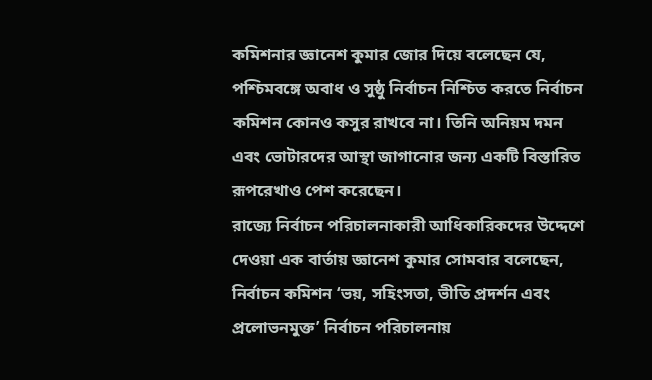কমিশনার জ্ঞানেশ কুমার জোর দিয়ে বলেছেন যে, পশ্চিমবঙ্গে অবাধ ও সুষ্ঠু নির্বাচন নিশ্চিত করতে নির্বাচন কমিশন কোনও কসুর রাখবে না। তিনি অনিয়ম দমন এবং ভোটারদের আস্থা জাগানোর জন্য একটি বিস্তারিত রূপরেখাও পেশ করেছেন।
রাজ্যে নির্বাচন পরিচালনাকারী আধিকারিকদের উদ্দেশে দেওয়া এক বার্তায় জ্ঞানেশ কুমার সোমবার বলেছেন, নির্বাচন কমিশন ‘ভয়, সহিংসতা, ভীতি প্রদর্শন এবং প্রলোভনমুক্ত’ নির্বাচন পরিচালনায়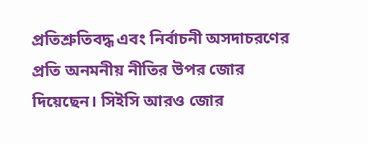প্রতিশ্রুতিবদ্ধ এবং নির্বাচনী অসদাচরণের প্রতি অনমনীয় নীতির উপর জোর দিয়েছেন। সিইসি আরও জোর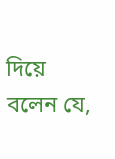দিয়ে বলেন যে,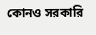কোনও সরকারি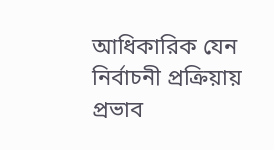আধিকারিক যেন নির্বাচনী প্রক্রিয়ায় প্রভাব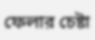ফেলার চেষ্টা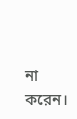না করেন।